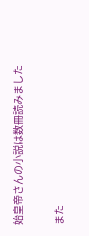始皇帝さんの小説は数冊読みました

また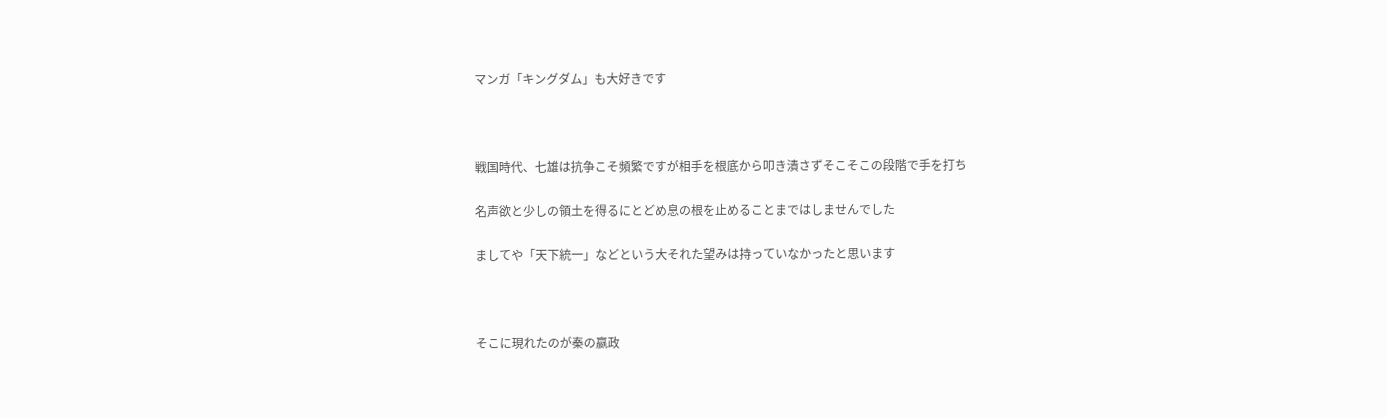マンガ「キングダム」も大好きです



戦国時代、七雄は抗争こそ頻繁ですが相手を根底から叩き潰さずそこそこの段階で手を打ち

名声欲と少しの領土を得るにとどめ息の根を止めることまではしませんでした

ましてや「天下統一」などという大それた望みは持っていなかったと思います



そこに現れたのが秦の嬴政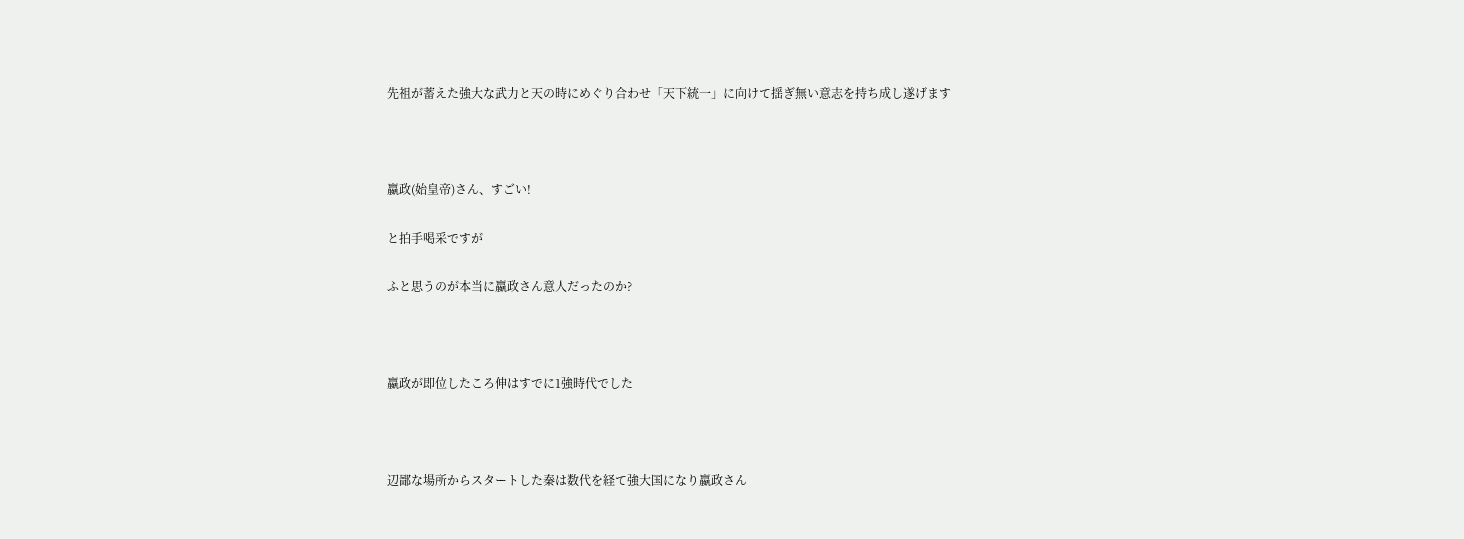先祖が蓄えた強大な武力と天の時にめぐり合わせ「天下統一」に向けて揺ぎ無い意志を持ち成し遂げます



嬴政(始皇帝)さん、すごい!

と拍手喝采ですが

ふと思うのが本当に嬴政さん意人だったのか?



嬴政が即位したころ伸はすでに1強時代でした



辺鄙な場所からスタートした秦は数代を経て強大国になり嬴政さん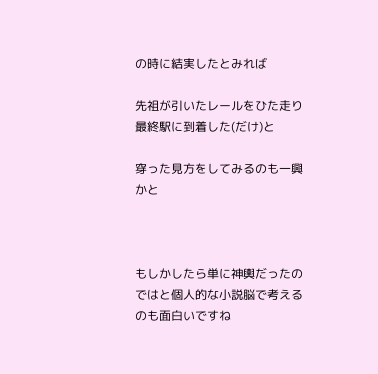の時に結実したとみれば

先祖が引いたレールをひた走り最終駅に到着した(だけ)と

穿った見方をしてみるのも一興かと



もしかしたら単に神輿だったのではと個人的な小説脳で考えるのも面白いですね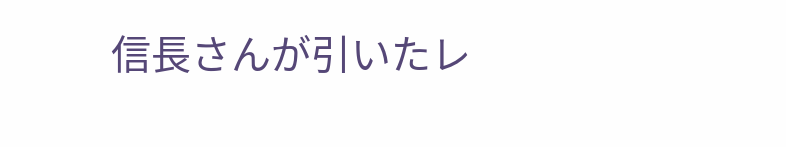信長さんが引いたレ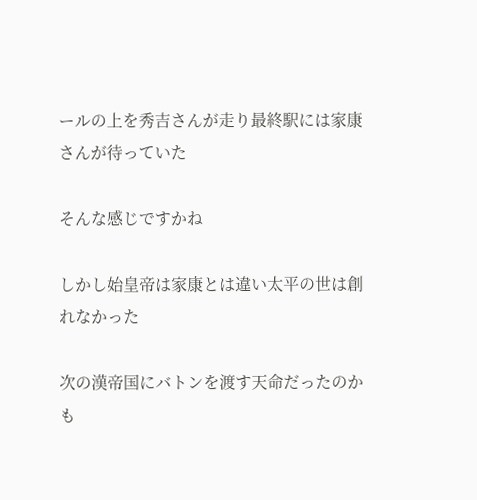ールの上を秀吉さんが走り最終駅には家康さんが待っていた

そんな感じですかね

しかし始皇帝は家康とは違い太平の世は創れなかった

次の漢帝国にバトンを渡す天命だったのかも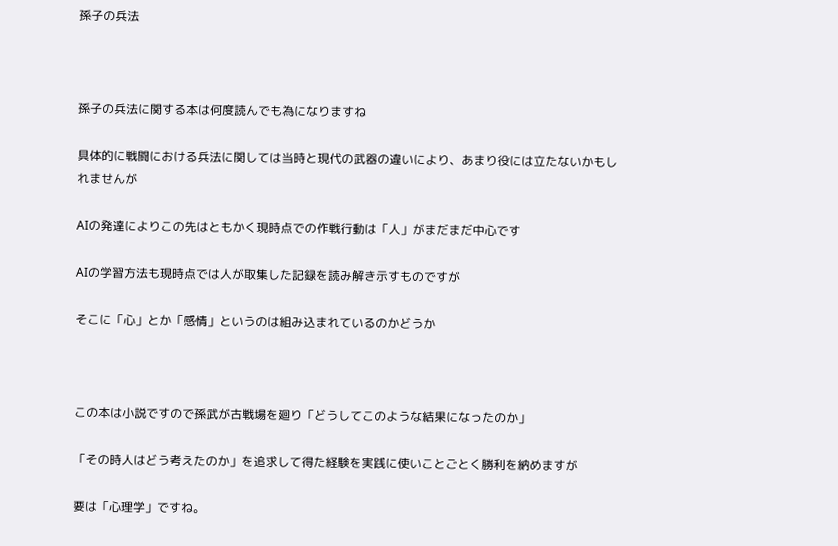孫子の兵法



孫子の兵法に関する本は何度読んでも為になりますね

具体的に戦闘における兵法に関しては当時と現代の武器の違いにより、あまり役には立たないかもしれませんが

AIの発達によりこの先はともかく現時点での作戦行動は「人」がまだまだ中心です

AIの学習方法も現時点では人が取集した記録を読み解き示すものですが

そこに「心」とか「感情」というのは組み込まれているのかどうか



この本は小説ですので孫武が古戦場を廻り「どうしてこのような結果になったのか」

「その時人はどう考えたのか」を追求して得た経験を実践に使いことごとく勝利を納めますが

要は「心理学」ですね。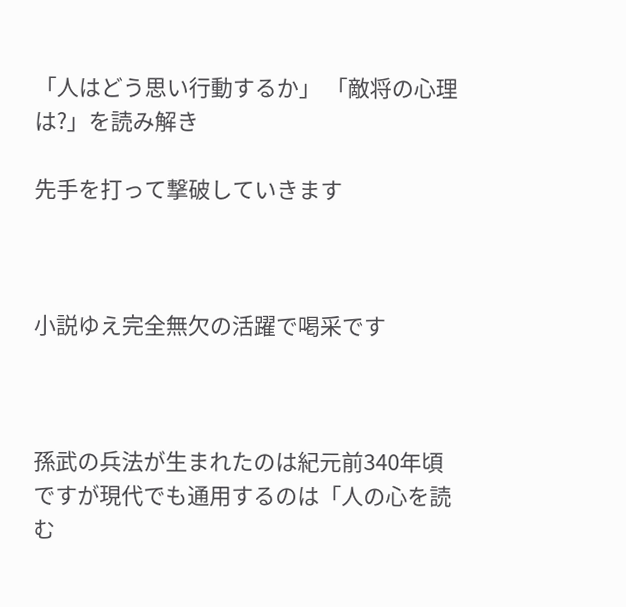「人はどう思い行動するか」 「敵将の心理は?」を読み解き

先手を打って撃破していきます



小説ゆえ完全無欠の活躍で喝采です



孫武の兵法が生まれたのは紀元前340年頃ですが現代でも通用するのは「人の心を読む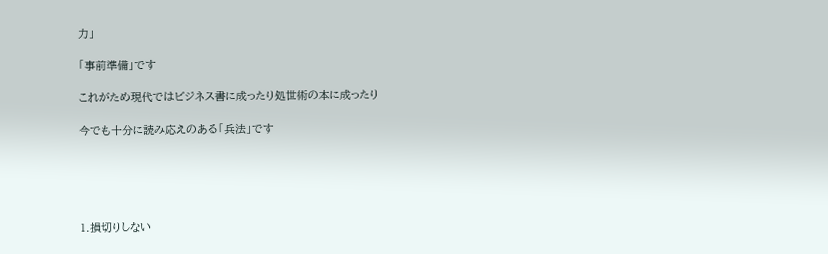力」

「事前準備」です

これがため現代ではビジネス書に成ったり処世術の本に成ったり

今でも十分に読み応えのある「兵法」です





1.損切りしない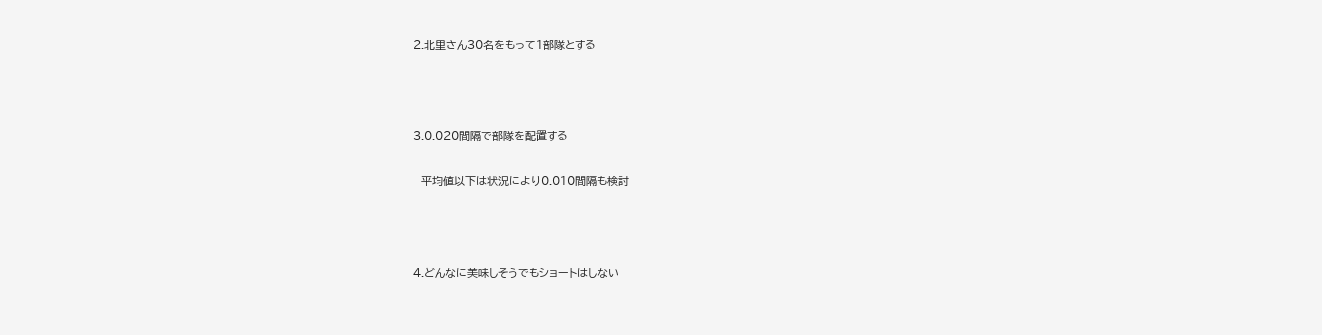2.北里さん30名をもって1部隊とする



3.0.020間隔で部隊を配置する

  平均値以下は状況により0.010間隔も検討



4.どんなに美味しそうでもショートはしない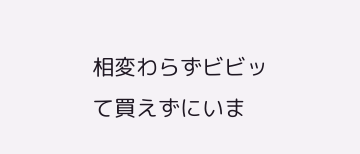相変わらずビビッて買えずにいま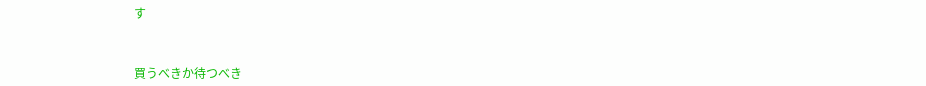す



買うべきか待つべき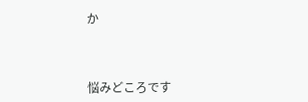か



悩みどころです